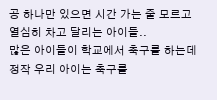공 하나만 있으면 시간 가는 줄 모르고 열심히 차고 달리는 아이들..
많은 아이들이 학교에서 축구를 하는데 정작 우리 아이는 축구를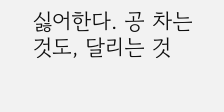싫어한다. 공 차는 것도, 달리는 것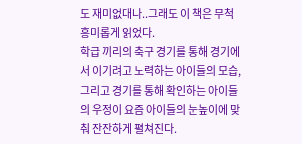도 재미없대나..그래도 이 책은 무척 흥미롭게 읽었다.
학급 끼리의 축구 경기를 통해 경기에서 이기려고 노력하는 아이들의 모습, 그리고 경기를 통해 확인하는 아이들의 우정이 요즘 아이들의 눈높이에 맞춰 잔잔하게 펼쳐진다.